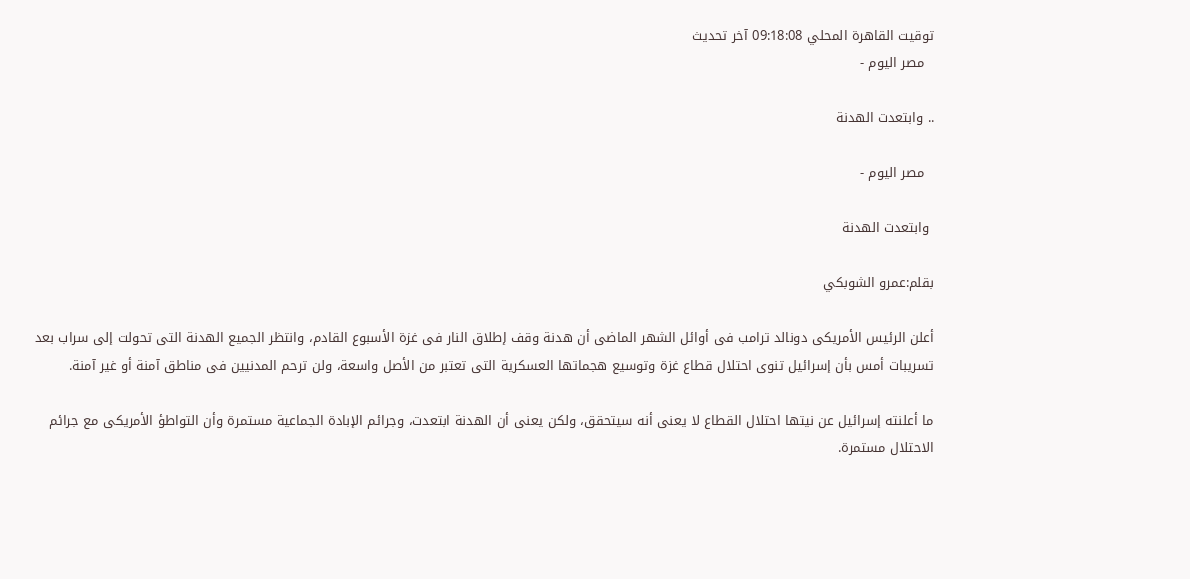توقيت القاهرة المحلي 09:18:08 آخر تحديث
  مصر اليوم -

.. وابتعدت الهدنة

  مصر اليوم -

 وابتعدت الهدنة

بقلم:عمرو الشوبكي

أعلن الرئيس الأمريكى دونالد ترامب فى أوائل الشهر الماضى أن هدنة وقف إطلاق النار فى غزة الأسبوع القادم، وانتظر الجميع الهدنة التى تحولت إلى سراب بعد تسريبات أمس بأن إسرائيل تنوى احتلال قطاع غزة وتوسيع هجماتها العسكرية التى تعتبر من الأصل واسعة، ولن ترحم المدنيين فى مناطق آمنة أو غير آمنة.

ما أعلنته إسرائيل عن نيتها احتلال القطاع لا يعنى أنه سيتحقق، ولكن يعنى أن الهدنة ابتعدت، وجرائم الإبادة الجماعية مستمرة وأن التواطؤ الأمريكى مع جرائم الاحتلال مستمرة.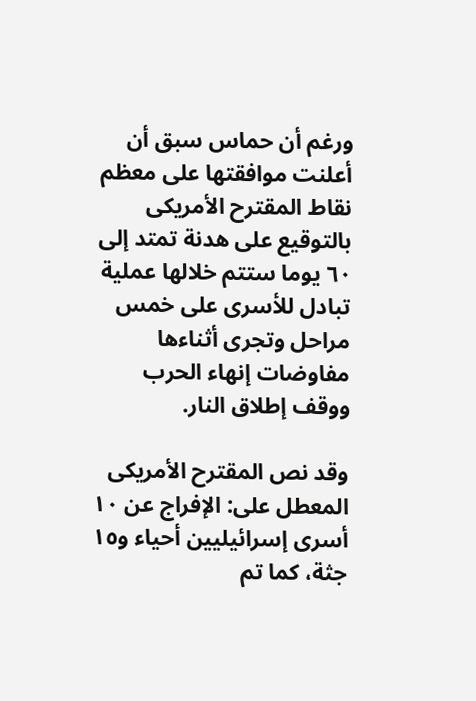ورغم أن حماس سبق أن أعلنت موافقتها على معظم نقاط المقترح الأمريكى بالتوقيع على هدنة تمتد إلى ٦٠ يوما ستتم خلالها عملية تبادل للأسرى على خمس مراحل وتجرى أثناءها مفاوضات إنهاء الحرب ووقف إطلاق النار.

وقد نص المقترح الأمريكى المعطل على: الإفراج عن ١٠ أسرى إسرائيليين أحياء و١٥ جثة، كما تم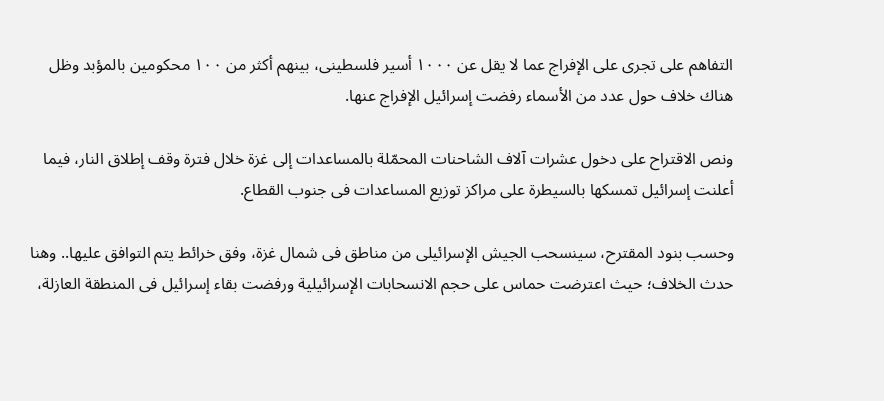التفاهم على تجرى على الإفراج عما لا يقل عن ١٠٠٠ أسير فلسطينى، بينهم أكثر من ١٠٠ محكومين بالمؤبد وظل هناك خلاف حول عدد من الأسماء رفضت إسرائيل الإفراج عنها.

ونص الاقتراح على دخول عشرات آلاف الشاحنات المحمّلة بالمساعدات إلى غزة خلال فترة وقف إطلاق النار، فيما أعلنت إسرائيل تمسكها بالسيطرة على مراكز توزيع المساعدات فى جنوب القطاع.

وحسب بنود المقترح، سينسحب الجيش الإسرائيلى من مناطق فى شمال غزة، وفق خرائط يتم التوافق عليها.. وهنا حدث الخلاف؛ حيث اعترضت حماس على حجم الانسحابات الإسرائيلية ورفضت بقاء إسرائيل فى المنطقة العازلة،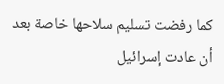كما رفضت تسليم سلاحها خاصة بعد أن عادت إسرائيل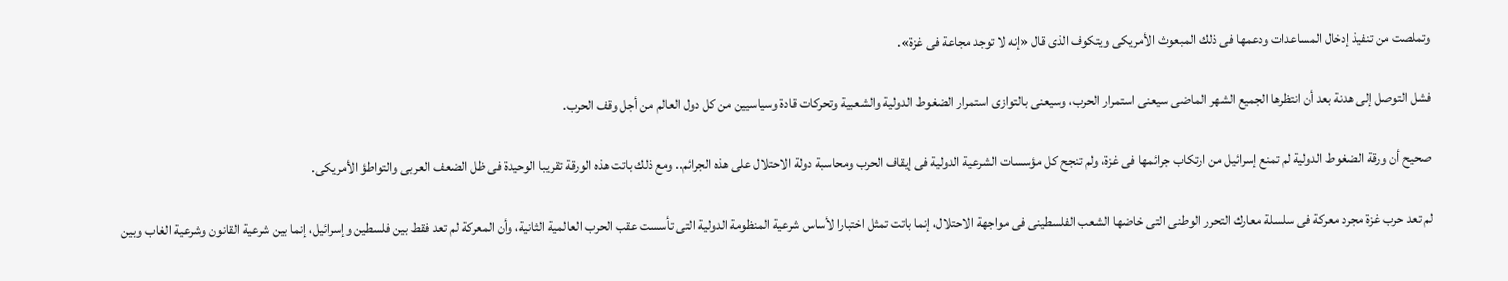وتملصت من تنفيذ إدخال المساعدات ودعمها فى ذلك المبعوث الأمريكى ويتكوف الذى قال «إنه لا توجد مجاعة فى غزة».

فشل التوصل إلى هدنة بعد أن انتظرها الجميع الشهر الماضى سيعنى استمرار الحرب، وسيعنى بالتوازى استمرار الضغوط الدولية والشعبية وتحركات قادة وسياسيين من كل دول العالم من أجل وقف الحرب.

صحيح أن ورقة الضغوط الدولية لم تمنع إسرائيل من ارتكاب جرائمها فى غزة، ولم تنجح كل مؤسسات الشرعية الدولية فى إيقاف الحرب ومحاسبة دولة الاحتلال على هذه الجرائم.. ومع ذلك باتت هذه الورقة تقريبا الوحيدة فى ظل الضعف العربى والتواطؤ الأمريكى.

لم تعد حرب غزة مجرد معركة فى سلسلة معارك التحرر الوطنى التى خاضها الشعب الفلسطينى فى مواجهة الاحتلال، إنما باتت تمثل اختبارا لأساس شرعية المنظومة الدولية التى تأسست عقب الحرب العالمية الثانية، وأن المعركة لم تعد فقط بين فلسطين وإسرائيل، إنما بين شرعية القانون وشرعية الغاب وبين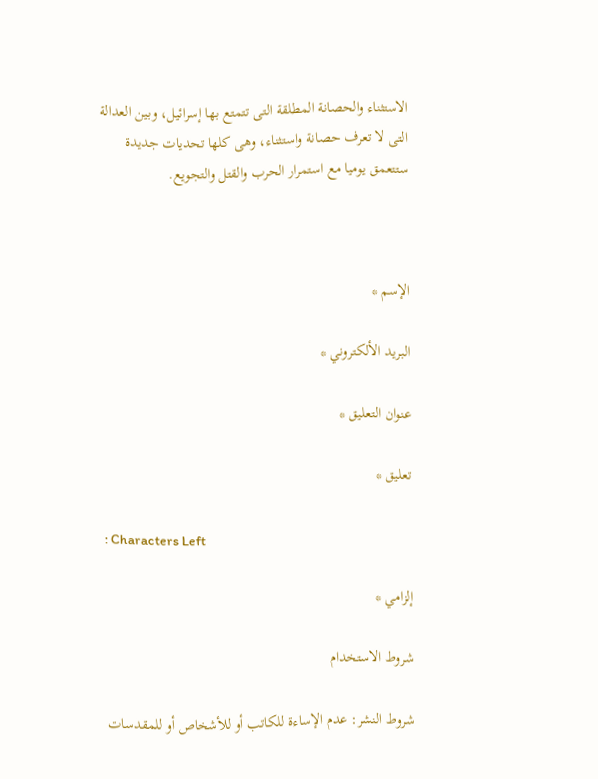الاستثناء والحصانة المطلقة التى تتمتع بها إسرائيل، وبين العدالة التى لا تعرف حصانة واستثناء، وهى كلها تحديات جديدة ستتعمق يوميا مع استمرار الحرب والقتل والتجويع.



الإسم *

البريد الألكتروني *

عنوان التعليق *

تعليق *

: Characters Left

إلزامي *

شروط الاستخدام

شروط النشر: عدم الإساءة للكاتب أو للأشخاص أو للمقدسات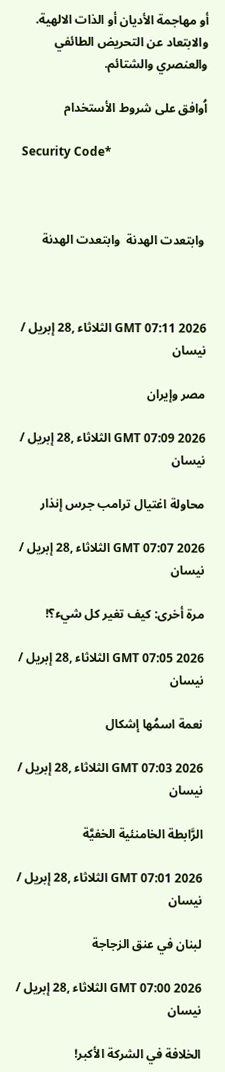أو مهاجمة الأديان أو الذات الالهية. والابتعاد عن التحريض الطائفي والعنصري والشتائم.

اُوافق على شروط الأستخدام

Security Code*



 وابتعدت الهدنة  وابتعدت الهدنة



GMT 07:11 2026 الثلاثاء ,28 إبريل / نيسان

مصر وإيران

GMT 07:09 2026 الثلاثاء ,28 إبريل / نيسان

محاولة اغتيال ترامب جرس إنذار

GMT 07:07 2026 الثلاثاء ,28 إبريل / نيسان

مرة أخرى: كيف تغير كل شيء؟!

GMT 07:05 2026 الثلاثاء ,28 إبريل / نيسان

نعمة اسمُها إشكال

GMT 07:03 2026 الثلاثاء ,28 إبريل / نيسان

الرَّابطة الخامنئية الخفيَّة

GMT 07:01 2026 الثلاثاء ,28 إبريل / نيسان

لبنان في عنق الزجاجة

GMT 07:00 2026 الثلاثاء ,28 إبريل / نيسان

الخلافة في الشركة الأكبر!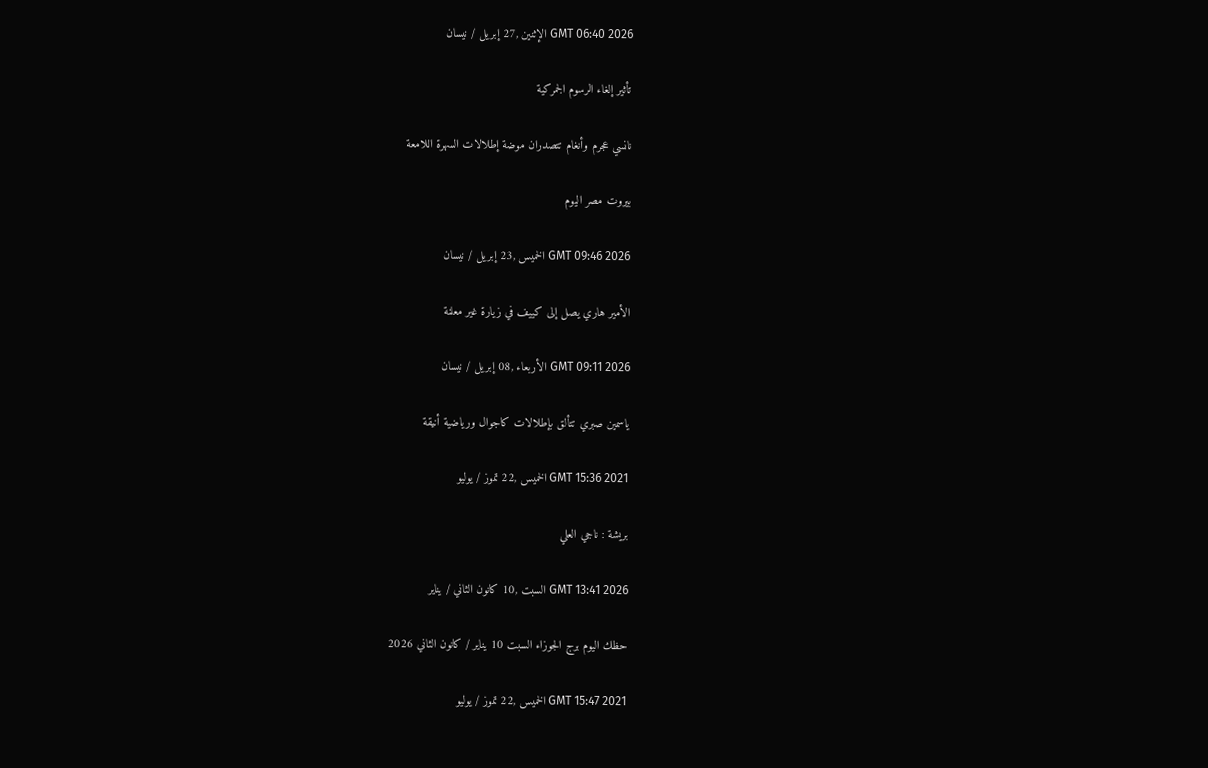GMT 06:40 2026 الإثنين ,27 إبريل / نيسان

تأثير إلغاء الرسوم الجمركية

نانسي عجرم وأنغام تتصدران موضة إطلالات السهرة اللامعة

بيروت مصر اليوم

GMT 09:46 2026 الخميس ,23 إبريل / نيسان

الأمير هاري يصل إلى كييف في زيارة غير معلنة

GMT 09:11 2026 الأربعاء ,08 إبريل / نيسان

ياسمين صبري تتألق بإطلالات كاجوال ورياضية أنيقة

GMT 15:36 2021 الخميس ,22 تموز / يوليو

بريشة : ناجي العلي

GMT 13:41 2026 السبت ,10 كانون الثاني / يناير

حظك اليوم برج الجوزاء السبت 10 يناير / كانون الثاني 2026

GMT 15:47 2021 الخميس ,22 تموز / يوليو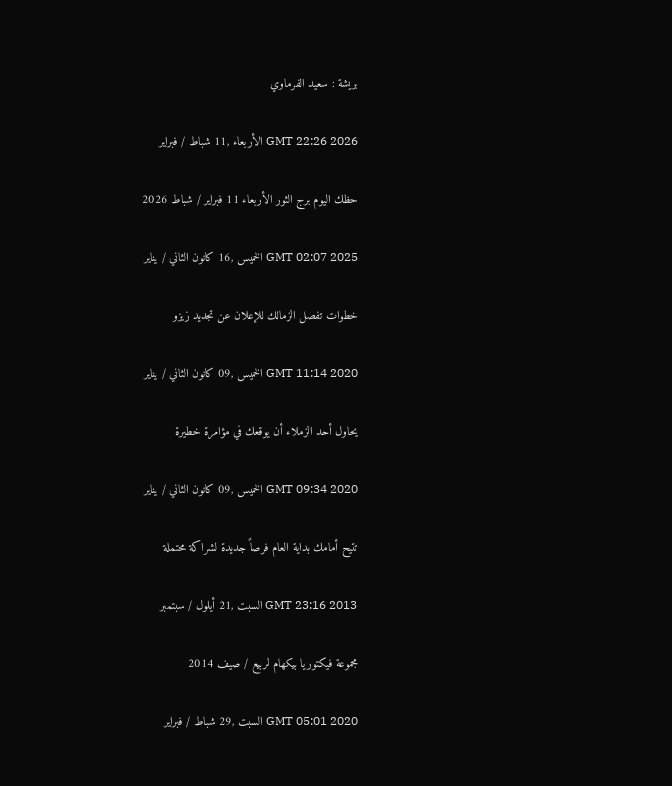بريشة : سعيد الفرماوي

GMT 22:26 2026 الأربعاء ,11 شباط / فبراير

حظك اليوم برج الثور الأربعاء 11 فبراير / شباط 2026

GMT 02:07 2025 الخميس ,16 كانون الثاني / يناير

خطوات تفصل الزمالك للإعلان عن تجديد زيزو

GMT 11:14 2020 الخميس ,09 كانون الثاني / يناير

يحاول أحد الزملاء أن يوقعك في مؤامرة خطيرة

GMT 09:34 2020 الخميس ,09 كانون الثاني / يناير

تتيح أمامك بداية العام فرصاً جديدة لشراكة محتملة

GMT 23:16 2013 السبت ,21 أيلول / سبتمبر

مجموعة فيكتوريا بيكهام لربيع / صيف 2014

GMT 05:01 2020 السبت ,29 شباط / فبراير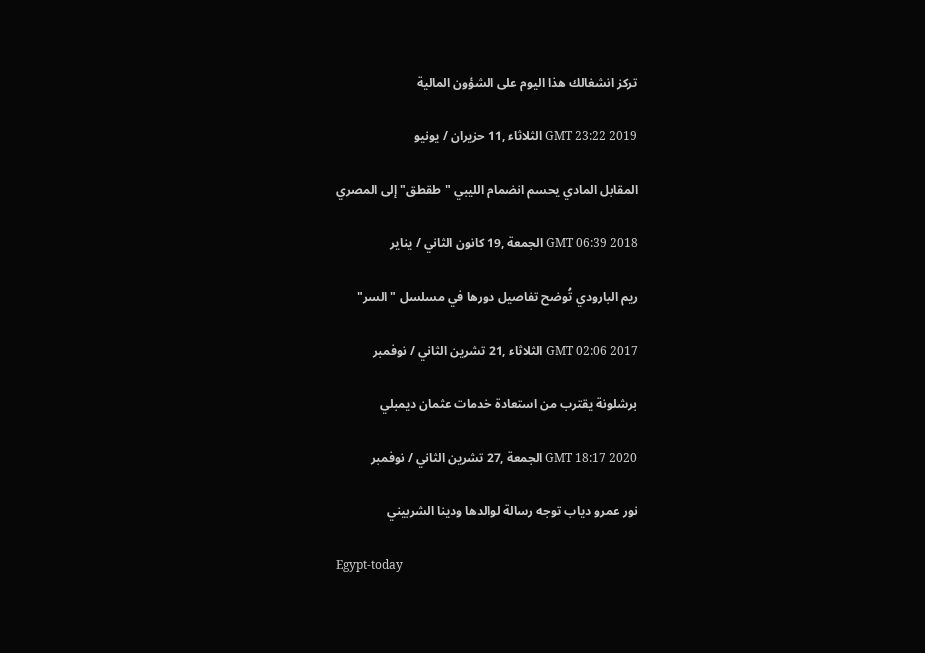تركز انشغالك هذا اليوم على الشؤون المالية

GMT 23:22 2019 الثلاثاء ,11 حزيران / يونيو

المقابل المادي يحسم انضمام الليبي "طقطق" إلى المصري

GMT 06:39 2018 الجمعة ,19 كانون الثاني / يناير

ريم البارودي تُوضح تفاصيل دورها في مسلسل "السر"

GMT 02:06 2017 الثلاثاء ,21 تشرين الثاني / نوفمبر

برشلونة يقترب من استعادة خدمات عثمان ديمبلي

GMT 18:17 2020 الجمعة ,27 تشرين الثاني / نوفمبر

نور عمرو دياب توجه رسالة لوالدها ودينا الشربيني

Egypt-today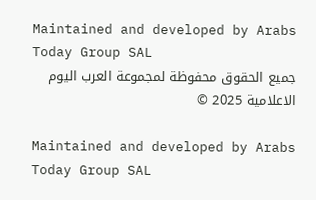Maintained and developed by Arabs Today Group SAL
جميع الحقوق محفوظة لمجموعة العرب اليوم الاعلامية 2025 ©

Maintained and developed by Arabs Today Group SAL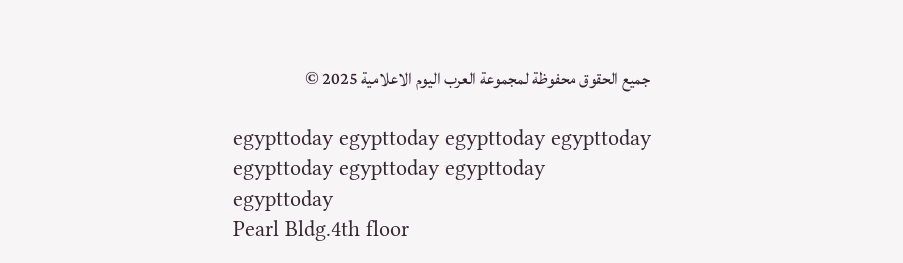جميع الحقوق محفوظة لمجموعة العرب اليوم الاعلامية 2025 ©

egypttoday egypttoday egypttoday egypttoday
egypttoday egypttoday egypttoday
egypttoday
Pearl Bldg.4th floor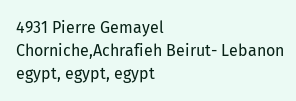4931 Pierre Gemayel Chorniche,Achrafieh Beirut- Lebanon
egypt, egypt, egypt